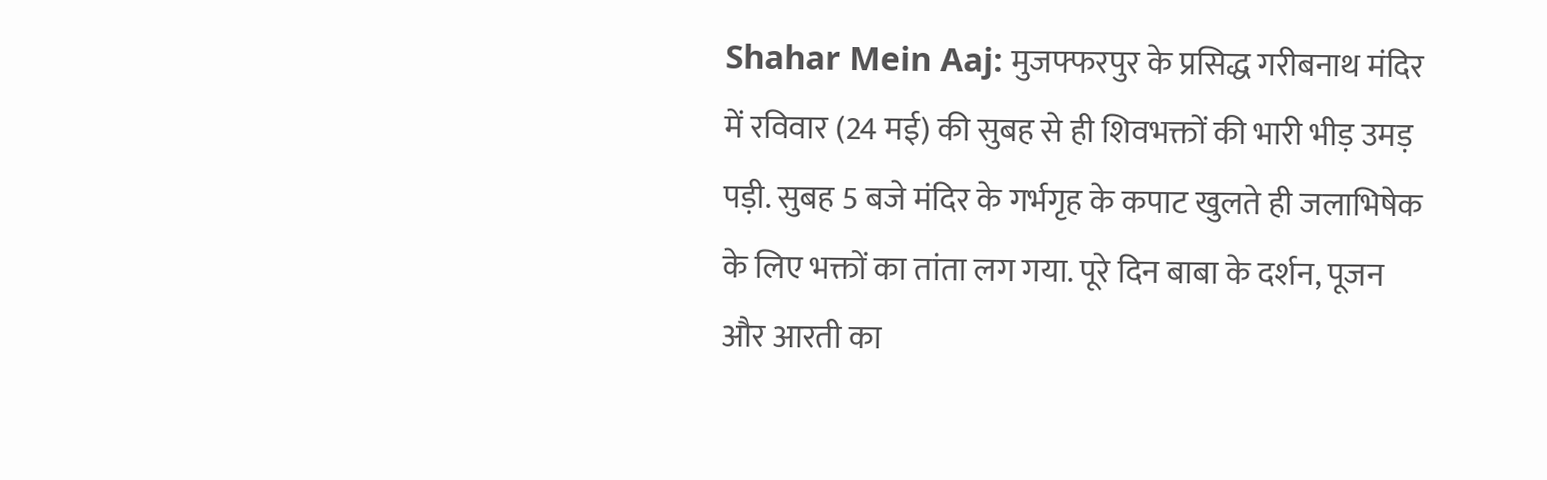Shahar Mein Aaj: मुजफ्फरपुर के प्रसिद्ध गरीबनाथ मंदिर में रविवार (24 मई) की सुबह से ही शिवभक्तों की भारी भीड़ उमड़ पड़ी. सुबह 5 बजे मंदिर के गर्भगृह के कपाट खुलते ही जलाभिषेक के लिए भक्तों का तांता लग गया. पूरे दिन बाबा के दर्शन, पूजन और आरती का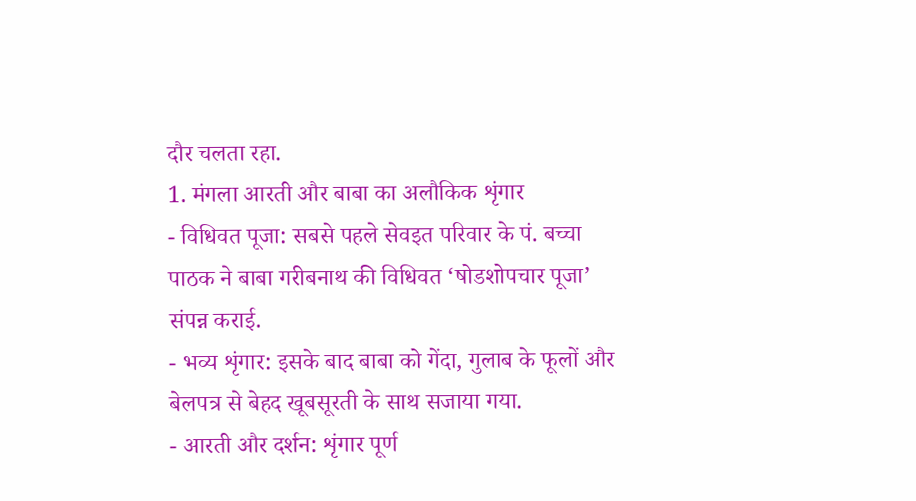दौर चलता रहा.
1. मंगला आरती और बाबा का अलौकिक शृंगार
- विधिवत पूजा: सबसे पहले सेवइत परिवार के पं. बच्चा पाठक ने बाबा गरीबनाथ की विधिवत ‘षोडशोपचार पूजा’ संपन्न कराई.
- भव्य शृंगार: इसके बाद बाबा को गेंदा, गुलाब के फूलों और बेलपत्र से बेहद खूबसूरती के साथ सजाया गया.
- आरती और दर्शन: शृंगार पूर्ण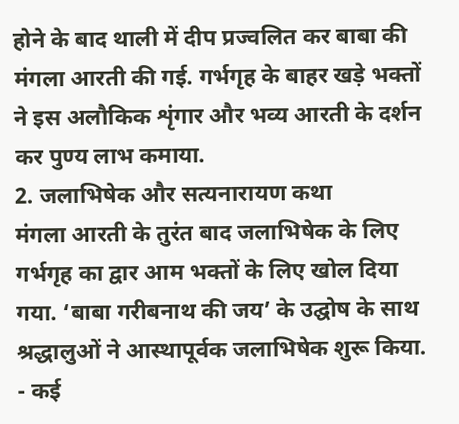होने के बाद थाली में दीप प्रज्वलित कर बाबा की मंगला आरती की गई. गर्भगृह के बाहर खड़े भक्तों ने इस अलौकिक शृंगार और भव्य आरती के दर्शन कर पुण्य लाभ कमाया.
2. जलाभिषेक और सत्यनारायण कथा
मंगला आरती के तुरंत बाद जलाभिषेक के लिए गर्भगृह का द्वार आम भक्तों के लिए खोल दिया गया. ‘बाबा गरीबनाथ की जय’ के उद्घोष के साथ श्रद्धालुओं ने आस्थापूर्वक जलाभिषेक शुरू किया.
- कई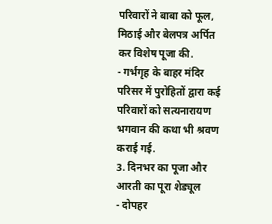परिवारों ने बाबा को फूल, मिठाई और बेलपत्र अर्पित कर विशेष पूजा की.
- गर्भगृह के बाहर मंदिर परिसर में पुरोहितों द्वारा कई परिवारों को सत्यनारायण भगवान की कथा भी श्रवण कराई गई.
3. दिनभर का पूजा और आरती का पूरा शेड्यूल
- दोपहर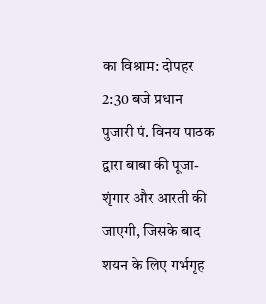का विश्राम: दोपहर 2:30 बजे प्रधान पुजारी पं. विनय पाठक द्वारा बाबा की पूजा-शृंगार और आरती की जाएगी, जिसके बाद शयन के लिए गर्भगृह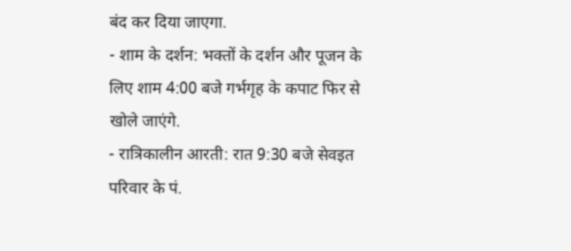बंद कर दिया जाएगा.
- शाम के दर्शन: भक्तों के दर्शन और पूजन के लिए शाम 4:00 बजे गर्भगृह के कपाट फिर से खोले जाएंगे.
- रात्रिकालीन आरती: रात 9:30 बजे सेवइत परिवार के पं.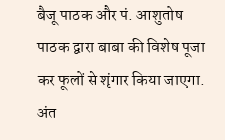बैजू पाठक और पं. आशुतोष पाठक द्वारा बाबा की विशेष पूजा कर फूलों से शृंगार किया जाएगा. अंत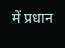में प्रधान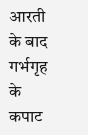आरती के बाद गर्भगृह के कपाट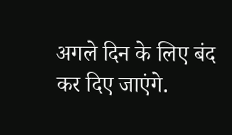अगले दिन के लिए बंद कर दिए जाएंगे.